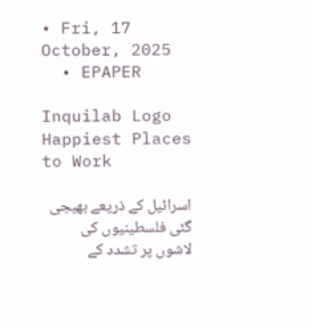• Fri, 17 October, 2025
  • EPAPER

Inquilab Logo Happiest Places to Work

اسرائیل کے ذریعے بھیجی گئی فلسطینیوں کی لاشوں پر تشدد کے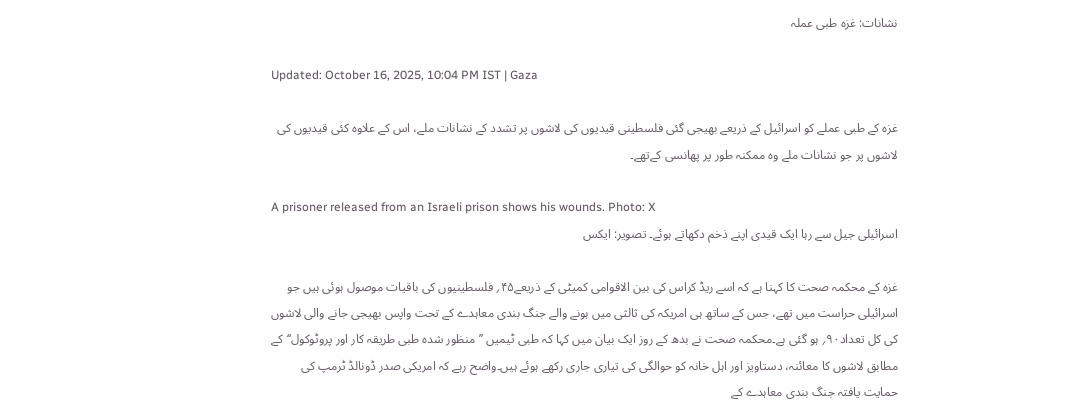نشانات: غزہ طبی عملہ

Updated: October 16, 2025, 10:04 PM IST | Gaza

غزہ کے طبی عملے کو اسرائیل کے ذریعے بھیجی گئی فلسطینی قیدیوں کی لاشوں پر تشدد کے نشانات ملے، اس کے علاوہ کئی قیدیوں کی لاشوں پر جو نشانات ملے وہ ممکنہ طور پر پھانسی کےتھے۔

A prisoner released from an Israeli prison shows his wounds. Photo: X
اسرائیلی جیل سے رہا ایک قیدی اپنے ذخم دکھاتے ہوئے۔ تصویر: ایکس

غزہ کے محکمہ صحت کا کہنا ہے کہ اسے ریڈ کراس کی بین الاقوامی کمیٹی کے ذریعے۴۵؍ فلسطینیوں کی باقیات موصول ہوئی ہیں جو اسرائیلی حراست میں تھے، جس کے ساتھ ہی امریکہ کی ثالثی میں ہونے والے جنگ بندی معاہدے کے تحت واپس بھیجی جانے والی لاشوں کی کل تعداد۹۰؍ ہو گئی ہے۔محکمہ صحت نے بدھ کے روز ایک بیان میں کہا کہ طبی ٹیمیں ’’منظور شدہ طبی طریقہ کار اور پروٹوکول‘‘کے مطابق لاشوں کا معائنہ، دستاویز اور اہل خانہ کو حوالگی کی تیاری جاری رکھے ہوئے ہیں۔واضح رہے کہ امریکی صدر ڈونالڈ ٹرمپ کی حمایت یافتہ جنگ بندی معاہدے کے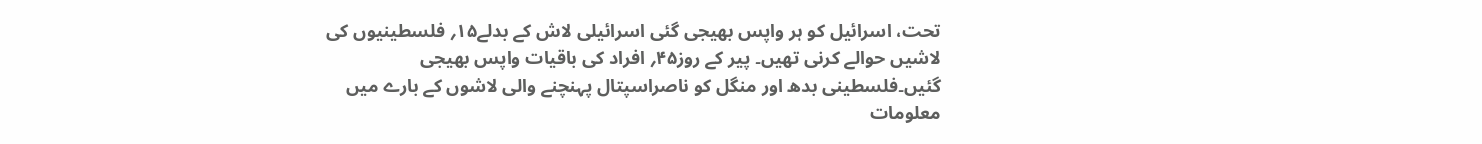تحت، اسرائیل کو ہر واپس بھیجی گئی اسرائیلی لاش کے بدلے۱۵؍ فلسطینیوں کی لاشیں حوالے کرنی تھیں۔ پیر کے روز۴۵؍ افراد کی باقیات واپس بھیجی گئیں۔فلسطینی بدھ اور منگل کو ناصراسپتال پہنچنے والی لاشوں کے بارے میں معلومات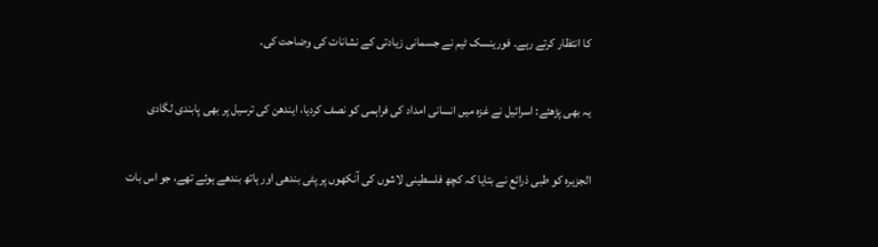کا انتظار کرتے رہے۔ فورینسک ٹیم نے جسمانی زیادتی کے نشانات کی وضاحت کی۔

یہ بھی پڑھئے: اسرائیل نے غزہ میں انسانی امداد کی فراہمی کو نصف کردیا، ایندھن کی ترسیل پر بھی پابندی لگادی

الجزیرہ کو طبی ذرائع نے بتایا کہ کچھ فلسطینی لاشوں کی آنکھوں پر پٹی بندھی اور ہاتھ بندھے ہوئے تھے، جو اس بات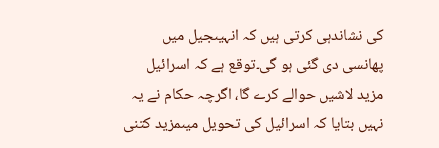کی نشاندہی کرتی ہیں کہ انہیںجیل میں پھانسی دی گئی ہو گی۔توقع ہے کہ اسرائیل مزید لاشیں حوالے کرے گا، اگرچہ حکام نے یہ نہیں بتایا کہ اسرائیل کی تحویل میںمزید کتنی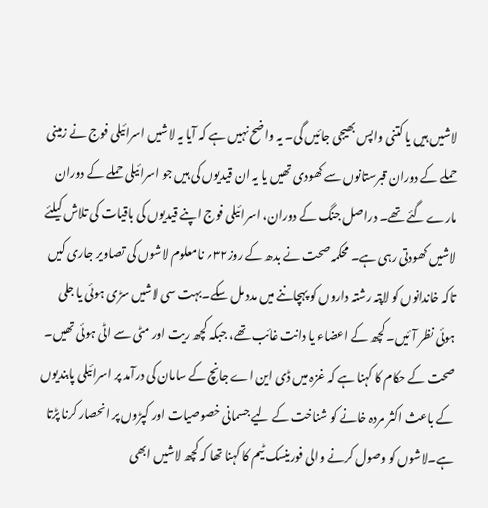لاشیں ہیں یا کتنی واپس بھیجی جائیں گی۔ یہ واضح نہیں ہے کہ آیا یہ لاشیں اسرائیلی فوج نے زمینی حملے کے دوران قبرستانوں سے کھودی تھیں یا یہ ان قیدیوں کی ہیں جو اسرائیلی حملے کے دوران مارے گئے تھے۔ دراصل جنگ کے دوران، اسرائیلی فوج اپنے قیدیوں کی باقیات کی تلاش کیلئے لاشیں کھودتی رہی ہے۔ محکمہ صحت نے بدھ کے روز۳۲؍ نامعلوم لاشوں کی تصاویر جاری کیں تاکہ خاندانوں کو لاپتہ رشتہ داروں کو پہچاننے میں مدد مل سکے۔بہت سی لاشیں سڑی ہوئی یا جلی ہوئی نظر آئیں۔ کچھ کے اعضاء یا دانت غائب تھے، جبکہ کچھ ریت اور مٹی سے اٹی ہوئی تھیں۔ صحت کے حکام کا کہنا ہے کہ غزہ میں ڈی این اے جانچ کے سامان کی درآمد پر اسرائیلی پابندیوں کے باعث اکثر مردہ خانے کو شناخت کے لیے جسمانی خصوصیات اور کپڑوں پر انحصار کرنا پڑتا ہے۔لاشوں کو وصول کرنے والی فورینسک ٹیم کا کہنا تھا کہ کچھ لاشیں ابھی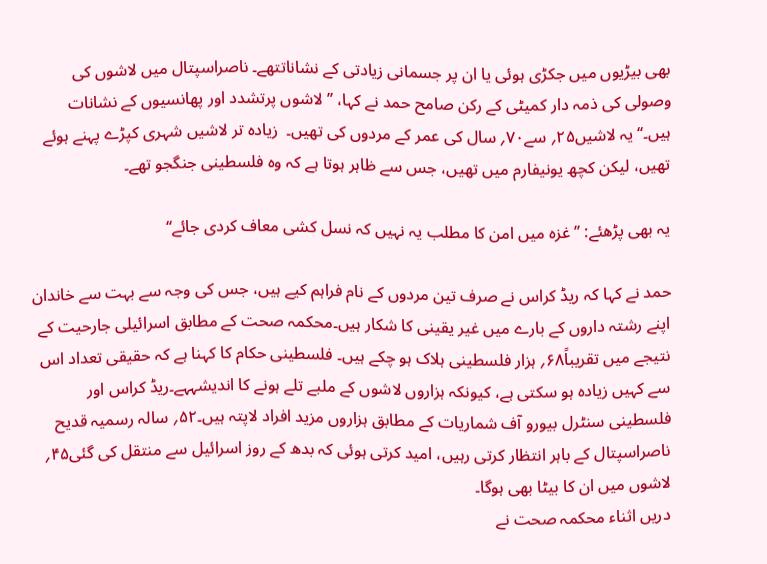بھی بیڑیوں میں جکڑی ہوئی یا ان پر جسمانی زیادتی کے نشاناتتھے۔ ناصراسپتال میں لاشوں کی وصولی کی ذمہ دار کمیٹی کے رکن صامح حمد نے کہا، ’’ لاشوں پرتشدد اور پھانسیوں کے نشانات ہیں۔‘‘یہ لاشیں۲۵؍ سے۷۰؍ سال کی عمر کے مردوں کی تھیں۔  زیادہ تر لاشیں شہری کپڑے پہنے ہوئے تھیں، لیکن کچھ یونیفارم میں تھیں، جس سے ظاہر ہوتا ہے کہ وہ فلسطینی جنگجو تھے۔

یہ بھی پڑھئے: ’’غزہ میں امن کا مطلب یہ نہیں کہ نسل کشی معاف کردی جائے‘‘

حمد نے کہا کہ ریڈ کراس نے صرف تین مردوں کے نام فراہم کیے ہیں، جس کی وجہ سے بہت سے خاندان اپنے رشتہ داروں کے بارے میں غیر یقینی کا شکار ہیں۔محکمہ صحت کے مطابق اسرائیلی جارحیت کے نتیجے میں تقریباً۶۸؍ ہزار فلسطینی ہلاک ہو چکے ہیں۔ فلسطینی حکام کا کہنا ہے کہ حقیقی تعداد اس سے کہیں زیادہ ہو سکتی ہے، کیونکہ ہزاروں لاشوں کے ملبے تلے ہونے کا اندیشہہے۔ریڈ کراس اور فلسطینی سنٹرل بیورو آف شماریات کے مطابق ہزاروں مزید افراد لاپتہ ہیں۔۵۲؍ سالہ رسمیہ قدیح ناصراسپتال کے باہر انتظار کرتی رہیں، امید کرتی ہوئی کہ بدھ کے روز اسرائیل سے منتقل کی گئی۴۵؍ لاشوں میں ان کا بیٹا بھی ہوگا۔
دریں اثناء محکمہ صحت نے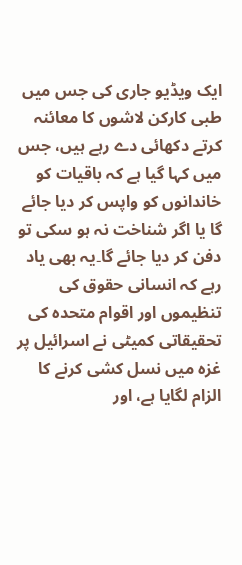ایک ویڈیو جاری کی جس میں طبی کارکن لاشوں کا معائنہ کرتے دکھائی دے رہے ہیں، جس میں کہا گیا ہے کہ باقیات کو خاندانوں کو واپس کر دیا جائے گا یا اگر شناخت نہ ہو سکی تو دفن کر دیا جائے گا۔یہ بھی یاد رہے کہ انسانی حقوق کی تنظیموں اور اقوام متحدہ کی تحقیقاتی کمیٹی نے اسرائیل پر غزہ میں نسل کشی کرنے کا الزام لگایا ہے، اور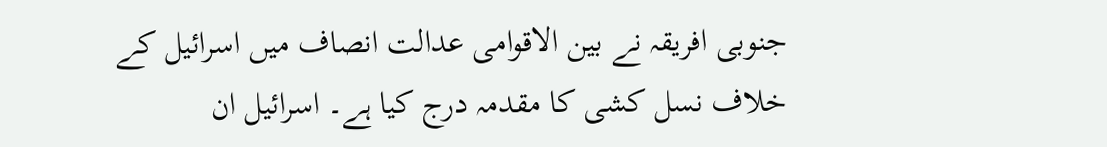جنوبی افریقہ نے بین الاقوامی عدالت انصاف میں اسرائیل کے خلاف نسل کشی کا مقدمہ درج کیا ہے۔ اسرائیل ان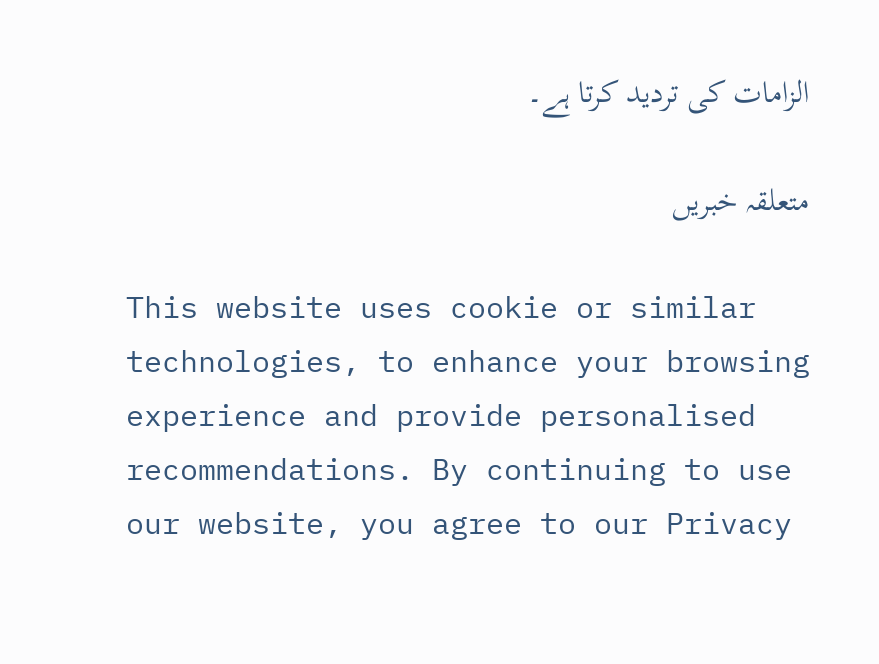الزامات کی تردید کرتا ہے۔

متعلقہ خبریں

This website uses cookie or similar technologies, to enhance your browsing experience and provide personalised recommendations. By continuing to use our website, you agree to our Privacy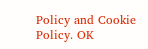Policy and Cookie Policy. OK